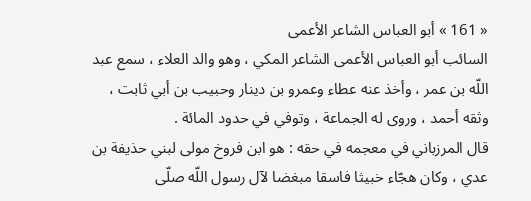« 161 » أبو العباس الشاعر الأعمى
السائب أبو العباس الأعمى الشاعر المكي ، وهو والد العلاء ، سمع عبد اللّه بن عمر ، وأخذ عنه عطاء وعمرو بن دينار وحبيب بن أبي ثابت ، وثقه أحمد ، وروى له الجماعة ، وتوفي في حدود المائة .
قال المرزباني في معجمه في حقه : هو ابن فروخ مولى لبني حذيفة بن عدي ، وكان هجّاء خبيثا فاسقا مبغضا لآل رسول اللّه صلّى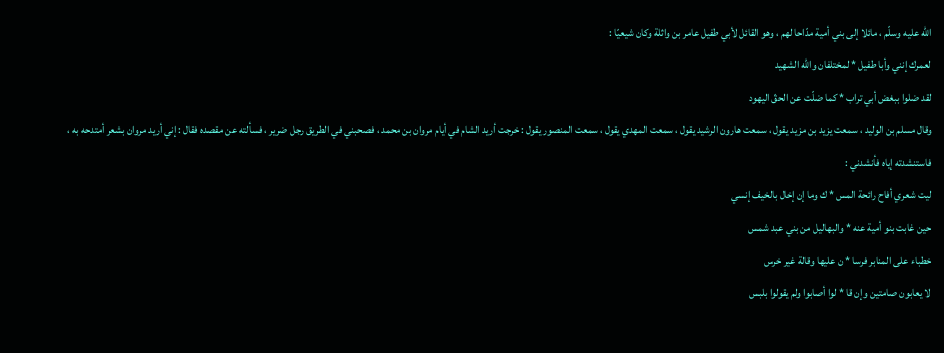اللّه عليه وسلّم ، مائلا إلى بني أمية مدّاحا لهم ، وهو القائل لأبي طفيل عامر بن واثلة وكان شيعيّا :
لعمرك إنني وأبا طفيل * لمختلفان واللّه الشهيد
لقد ضلوا ببغض أبي تراب * كما ضلّت عن الحقّ اليهود
وقال مسلم بن الوليد ، سمعت يزيد بن مزيد يقول ، سمعت هارون الرشيد يقول ، سمعت المهدي يقول ، سمعت المنصور يقول : خرجت أريد الشام في أيام مروان بن محمد ، فصحبني في الطريق رجل ضرير ، فسألته عن مقصده فقال : إني أريد مروان بشعر أمتدحه به ، فاستنشدته إياه فأنشدني :
ليت شعري أفاح رائحة المس * ك وما إن إخال بالخيف إنسي
حين غابت بنو أمية عنه * والبهاليل من بني عبد شمس
خطباء على المنابر فرسا * ن عليها وقالة غير خرس
لا يعابون صامتين وإن قا * لوا أصابوا ولم يقولوا بلبس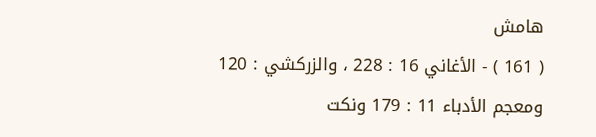هامش
( 161 ) - الأغاني 16 : 228 ، والزركشي : 120 ومعجم الأدباء 11 : 179 ونكت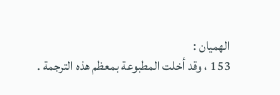الهميان :
153 ، وقد أخلت المطبوعة بمعظم هذه الترجمة .